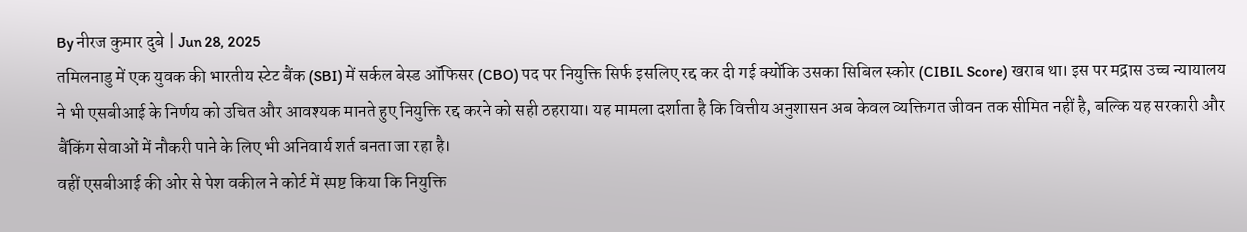By नीरज कुमार दुबे | Jun 28, 2025
तमिलनाडु में एक युवक की भारतीय स्टेट बैंक (SBI) में सर्कल बेस्ड ऑफिसर (CBO) पद पर नियुक्ति सिर्फ इसलिए रद्द कर दी गई क्योंकि उसका सिबिल स्कोर (CIBIL Score) खराब था। इस पर मद्रास उच्च न्यायालय ने भी एसबीआई के निर्णय को उचित और आवश्यक मानते हुए नियुक्ति रद्द करने को सही ठहराया। यह मामला दर्शाता है कि वित्तीय अनुशासन अब केवल व्यक्तिगत जीवन तक सीमित नहीं है, बल्कि यह सरकारी और बैंकिंग सेवाओं में नौकरी पाने के लिए भी अनिवार्य शर्त बनता जा रहा है।
वहीं एसबीआई की ओर से पेश वकील ने कोर्ट में स्पष्ट किया कि नियुक्ति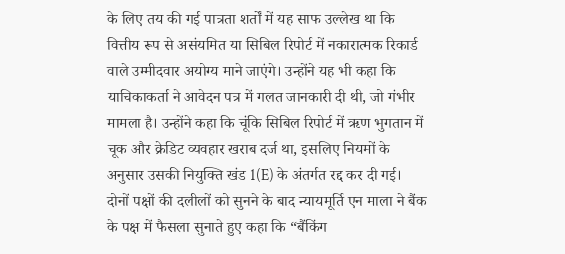के लिए तय की गई पात्रता शर्तों में यह साफ उल्लेख था कि वित्तीय रूप से असंयमित या सिबिल रिपोर्ट में नकारात्मक रिकार्ड वाले उम्मीदवार अयोग्य माने जाएंगे। उन्होंने यह भी कहा कि याचिकाकर्ता ने आवेदन पत्र में गलत जानकारी दी थी, जो गंभीर मामला है। उन्होंने कहा कि चूंकि सिबिल रिपोर्ट में ऋण भुगतान में चूक और क्रेडिट व्यवहार खराब दर्ज था, इसलिए नियमों के अनुसार उसकी नियुक्ति खंड 1(E) के अंतर्गत रद्द कर दी गई।
दोनों पक्षों की दलीलों को सुनने के बाद न्यायमूर्ति एन माला ने बैंक के पक्ष में फैसला सुनाते हुए कहा कि “बैंकिंग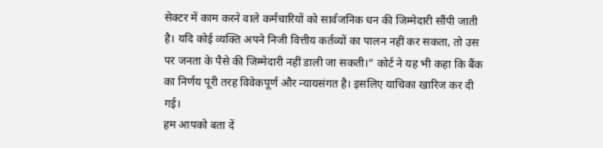सेक्टर में काम करने वाले कर्मचारियों को सार्वजनिक धन की जिम्मेदारी सौंपी जाती है। यदि कोई व्यक्ति अपने निजी वित्तीय कर्तव्यों का पालन नहीं कर सकता, तो उस पर जनता के पैसे की जिम्मेदारी नहीं डाली जा सकती।” कोर्ट ने यह भी कहा कि बैंक का निर्णय पूरी तरह विवेकपूर्ण और न्यायसंगत है। इसलिए याचिका खारिज कर दी गई।
हम आपको बता दें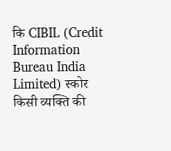कि CIBIL (Credit Information Bureau India Limited) स्कोर किसी व्यक्ति की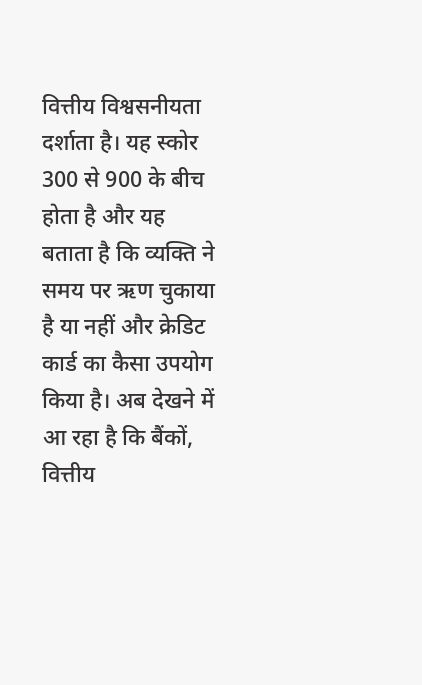वित्तीय विश्वसनीयता दर्शाता है। यह स्कोर 300 से 900 के बीच होता है और यह बताता है कि व्यक्ति ने समय पर ऋण चुकाया है या नहीं और क्रेडिट कार्ड का कैसा उपयोग किया है। अब देखने में आ रहा है कि बैंकों, वित्तीय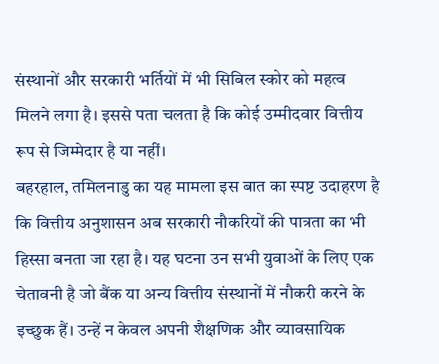संस्थानों और सरकारी भर्तियों में भी सिबिल स्कोर को महत्व मिलने लगा है। इससे पता चलता है कि कोई उम्मीदवार वित्तीय रूप से जिम्मेदार है या नहीं।
बहरहाल, तमिलनाडु का यह मामला इस बात का स्पष्ट उदाहरण है कि वित्तीय अनुशासन अब सरकारी नौकरियों की पात्रता का भी हिस्सा बनता जा रहा है। यह घटना उन सभी युवाओं के लिए एक चेतावनी है जो बैंक या अन्य वित्तीय संस्थानों में नौकरी करने के इच्छुक हैं। उन्हें न केवल अपनी शैक्षणिक और व्यावसायिक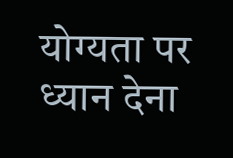योग्यता पर ध्यान देना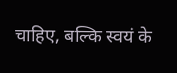चाहिए, बल्कि स्वयं के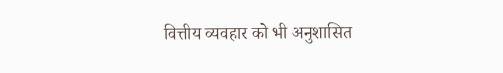वित्तीय व्यवहार को भी अनुशासित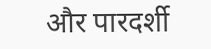और पारदर्शी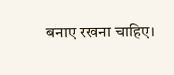बनाए रखना चाहिए।